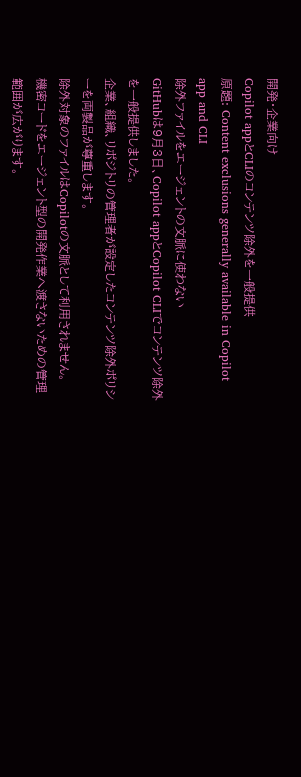開発・企業向け
Copilot appとCLIのコンテンツ除外を一般提供
原題: Content exclusions generally available in Copilot app and CLI
除外ファイルをエージェントの文脈に使わない
GitHubは9月3日、Copilot appとCopilot CLIでコンテンツ除外を一般提供しました。
企業、組織、リポジトリの管理者が設定したコンテンツ除外ポリシーを両製品が尊重します。
除外対象のファイルはCopilotの文脈として利用されません。
機密コードをエージェント型の開発作業へ渡さないための管理範囲が広がります。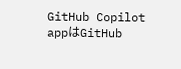GitHub Copilot appはGitHub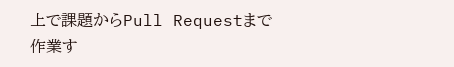上で課題からPull Requestまで作業す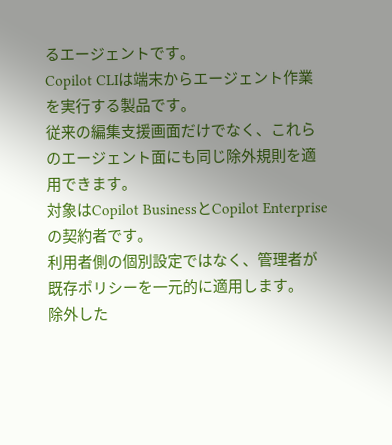るエージェントです。
Copilot CLIは端末からエージェント作業を実行する製品です。
従来の編集支援画面だけでなく、これらのエージェント面にも同じ除外規則を適用できます。
対象はCopilot BusinessとCopilot Enterpriseの契約者です。
利用者側の個別設定ではなく、管理者が既存ポリシーを一元的に適用します。
除外した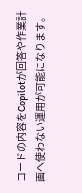コードの内容をCopilotが回答や作業計画へ使わない運用が可能になります。